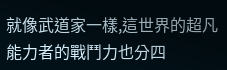就像武道家一樣,這世界的超凡能力者的戰鬥力也分四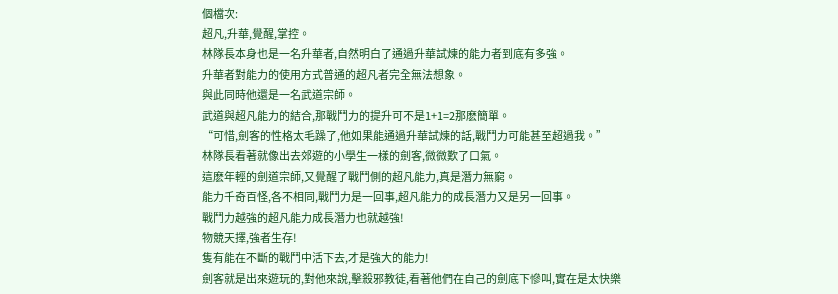個檔次:
超凡,升華,覺醒,掌控。
林隊長本身也是一名升華者,自然明白了通過升華試煉的能力者到底有多強。
升華者對能力的使用方式普通的超凡者完全無法想象。
與此同時他還是一名武道宗師。
武道與超凡能力的結合,那戰鬥力的提升可不是1+1=2那麽簡單。
“可惜,劍客的性格太毛躁了,他如果能通過升華試煉的話,戰鬥力可能甚至超過我。”
林隊長看著就像出去郊遊的小學生一樣的劍客,微微歎了口氣。
這麽年輕的劍道宗師,又覺醒了戰鬥側的超凡能力,真是潛力無窮。
能力千奇百怪,各不相同,戰鬥力是一回事,超凡能力的成長潛力又是另一回事。
戰鬥力越強的超凡能力成長潛力也就越強!
物競天擇,強者生存!
隻有能在不斷的戰鬥中活下去,才是強大的能力!
劍客就是出來遊玩的,對他來說,擊殺邪教徒,看著他們在自己的劍底下慘叫,實在是太快樂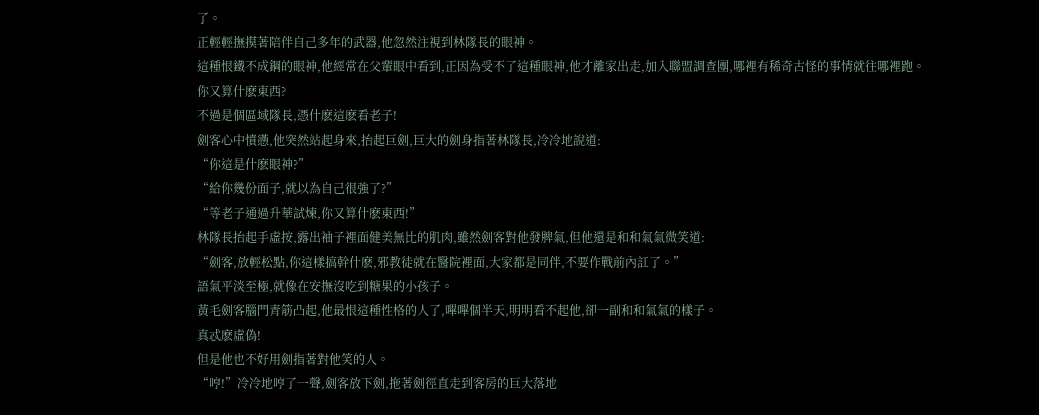了。
正輕輕撫摸著陪伴自己多年的武器,他忽然注視到林隊長的眼神。
這種恨鐵不成鋼的眼神,他經常在父輩眼中看到,正因為受不了這種眼神,他才離家出走,加入聯盟調查團,哪裡有稀奇古怪的事情就往哪裡跑。
你又算什麽東西?
不過是個區域隊長,憑什麽這麽看老子!
劍客心中憤懣,他突然站起身來,抬起巨劍,巨大的劍身指著林隊長,冷冷地說道:
“你這是什麽眼神?”
“給你幾份面子,就以為自己很強了?”
“等老子通過升華試煉,你又算什麽東西!”
林隊長抬起手虛按,露出袖子裡面健美無比的肌肉,雖然劍客對他發脾氣,但他還是和和氣氣微笑道:
“劍客,放輕松點,你這樣搞幹什麽,邪教徒就在醫院裡面,大家都是同伴,不要作戰前內訌了。”
語氣平淡至極,就像在安撫沒吃到糖果的小孩子。
黃毛劍客腦門青筋凸起,他最恨這種性格的人了,嗶嗶個半天,明明看不起他,卻一副和和氣氣的樣子。
真忒麽虛偽!
但是他也不好用劍指著對他笑的人。
“哼!”冷冷地哼了一聲,劍客放下劍,拖著劍徑直走到客房的巨大落地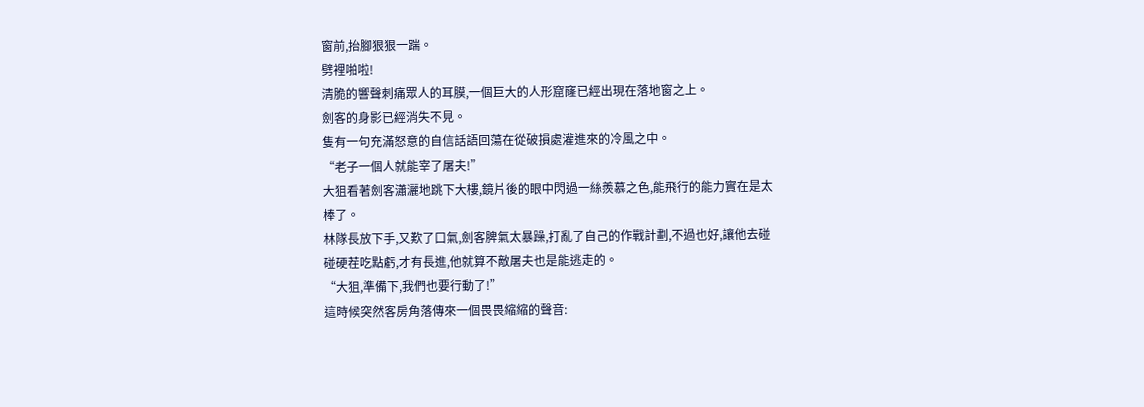窗前,抬腳狠狠一踹。
劈裡啪啦!
清脆的響聲刺痛眾人的耳膜,一個巨大的人形窟窿已經出現在落地窗之上。
劍客的身影已經消失不見。
隻有一句充滿怒意的自信話語回蕩在從破損處灌進來的冷風之中。
“老子一個人就能宰了屠夫!”
大狙看著劍客瀟灑地跳下大樓,鏡片後的眼中閃過一絲羨慕之色,能飛行的能力實在是太棒了。
林隊長放下手,又歎了口氣,劍客脾氣太暴躁,打亂了自己的作戰計劃,不過也好,讓他去碰碰硬茬吃點虧,才有長進,他就算不敵屠夫也是能逃走的。
“大狙,準備下,我們也要行動了!”
這時候突然客房角落傳來一個畏畏縮縮的聲音: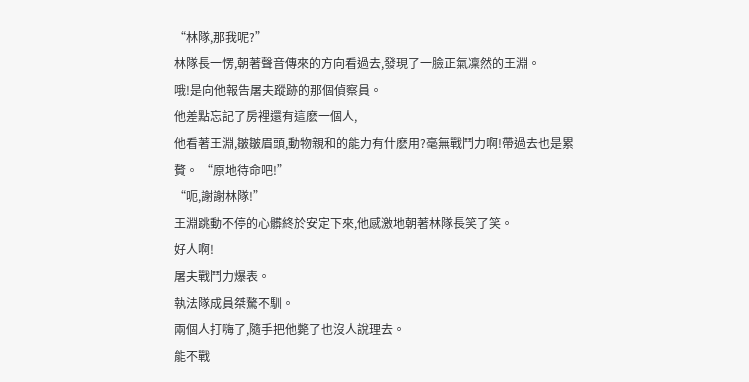“林隊,那我呢?”
林隊長一愣,朝著聲音傳來的方向看過去,發現了一臉正氣凜然的王淵。
哦!是向他報告屠夫蹤跡的那個偵察員。
他差點忘記了房裡還有這麽一個人,
他看著王淵,皺皺眉頭,動物親和的能力有什麽用?毫無戰鬥力啊!帶過去也是累贅。 “原地待命吧!”
“呃,謝謝林隊!”
王淵跳動不停的心髒終於安定下來,他感激地朝著林隊長笑了笑。
好人啊!
屠夫戰鬥力爆表。
執法隊成員桀驁不馴。
兩個人打嗨了,隨手把他斃了也沒人說理去。
能不戰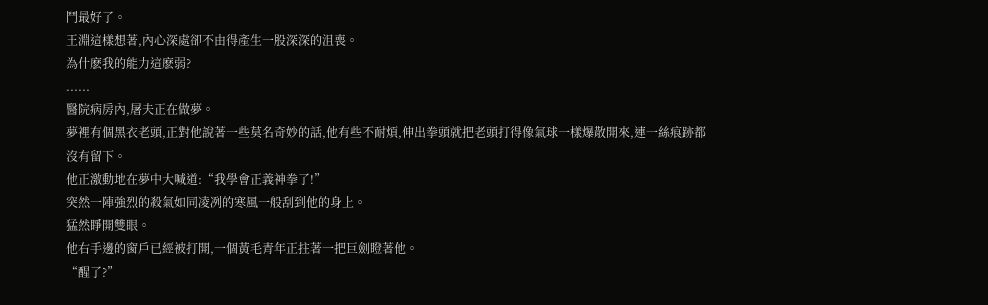鬥最好了。
王淵這樣想著,內心深處卻不由得產生一股深深的沮喪。
為什麽我的能力這麽弱?
......
醫院病房內,屠夫正在做夢。
夢裡有個黑衣老頭,正對他說著一些莫名奇妙的話,他有些不耐煩,伸出拳頭就把老頭打得像氣球一樣爆散開來,連一絲痕跡都沒有留下。
他正激動地在夢中大喊道:“我學會正義神拳了!”
突然一陣強烈的殺氣如同凌冽的寒風一般刮到他的身上。
猛然睜開雙眼。
他右手邊的窗戶已經被打開,一個黃毛青年正拄著一把巨劍瞪著他。
“醒了?”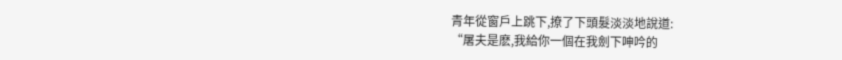青年從窗戶上跳下,撩了下頭髮淡淡地說道:
“屠夫是麽,我給你一個在我劍下呻吟的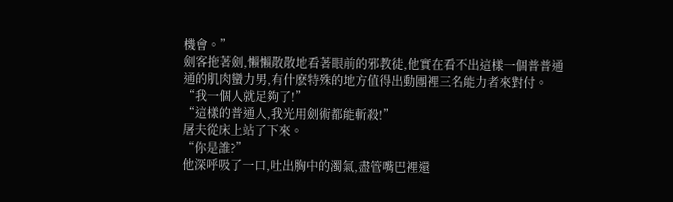機會。”
劍客拖著劍,懶懶散散地看著眼前的邪教徒,他實在看不出這樣一個普普通通的肌肉蠻力男,有什麽特殊的地方值得出動團裡三名能力者來對付。
“我一個人就足夠了!”
“這樣的普通人,我光用劍術都能斬殺!”
屠夫從床上站了下來。
“你是誰?”
他深呼吸了一口,吐出胸中的濁氣,盡管嘴巴裡還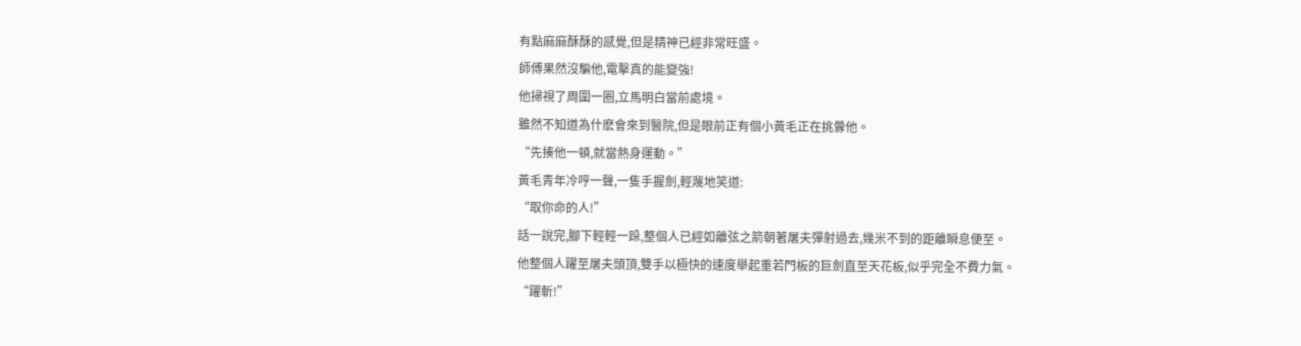有點麻麻酥酥的感覺,但是精神已經非常旺盛。
師傅果然沒騙他,電擊真的能變強!
他掃視了周圍一圈,立馬明白當前處境。
雖然不知道為什麽會來到醫院,但是眼前正有個小黃毛正在挑釁他。
“先揍他一頓,就當熱身運動。”
黃毛青年冷哼一聲,一隻手握劍,輕蔑地笑道:
“取你命的人!”
話一說完,腳下輕輕一跺,整個人已經如離弦之箭朝著屠夫彈射過去,幾米不到的距離瞬息便至。
他整個人躍至屠夫頭頂,雙手以極快的速度舉起重若門板的巨劍直至天花板,似乎完全不費力氣。
“躍斬!”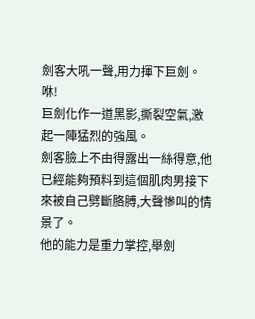劍客大吼一聲,用力揮下巨劍。
咻!
巨劍化作一道黑影,撕裂空氣,激起一陣猛烈的強風。
劍客臉上不由得露出一絲得意,他已經能夠預料到這個肌肉男接下來被自己劈斷胳膊,大聲慘叫的情景了。
他的能力是重力掌控,舉劍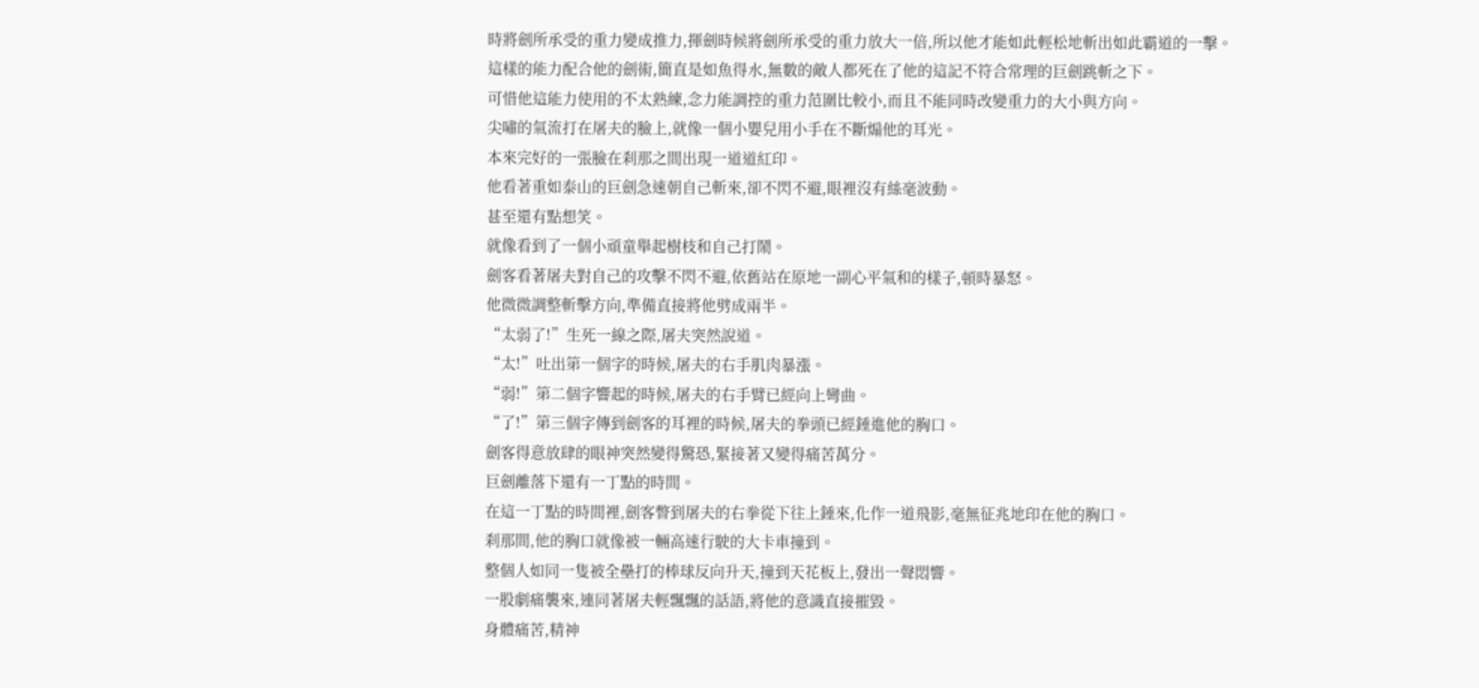時將劍所承受的重力變成推力,揮劍時候將劍所承受的重力放大一倍,所以他才能如此輕松地斬出如此霸道的一擊。
這樣的能力配合他的劍術,簡直是如魚得水,無數的敵人都死在了他的這記不符合常理的巨劍跳斬之下。
可惜他這能力使用的不太熟練,念力能調控的重力范圍比較小,而且不能同時改變重力的大小與方向。
尖嘯的氣流打在屠夫的臉上,就像一個小嬰兒用小手在不斷煽他的耳光。
本來完好的一張臉在刹那之間出現一道道紅印。
他看著重如泰山的巨劍急速朝自己斬來,卻不閃不避,眼裡沒有絲毫波動。
甚至還有點想笑。
就像看到了一個小頑童舉起樹枝和自己打鬧。
劍客看著屠夫對自己的攻擊不閃不避,依舊站在原地一副心平氣和的樣子,頓時暴怒。
他微微調整斬擊方向,準備直接將他劈成兩半。
“太弱了!”生死一線之際,屠夫突然說道。
“太!”吐出第一個字的時候,屠夫的右手肌肉暴漲。
“弱!”第二個字響起的時候,屠夫的右手臂已經向上彎曲。
“了!”第三個字傳到劍客的耳裡的時候,屠夫的拳頭已經錘進他的胸口。
劍客得意放肆的眼神突然變得驚恐,緊接著又變得痛苦萬分。
巨劍離落下還有一丁點的時間。
在這一丁點的時間裡,劍客瞥到屠夫的右拳從下往上錘來,化作一道飛影,毫無征兆地印在他的胸口。
刹那間,他的胸口就像被一輛高速行駛的大卡車撞到。
整個人如同一隻被全壘打的棒球反向升天,撞到天花板上,發出一聲悶響。
一股劇痛襲來,連同著屠夫輕飄飄的話語,將他的意識直接摧毀。
身體痛苦,精神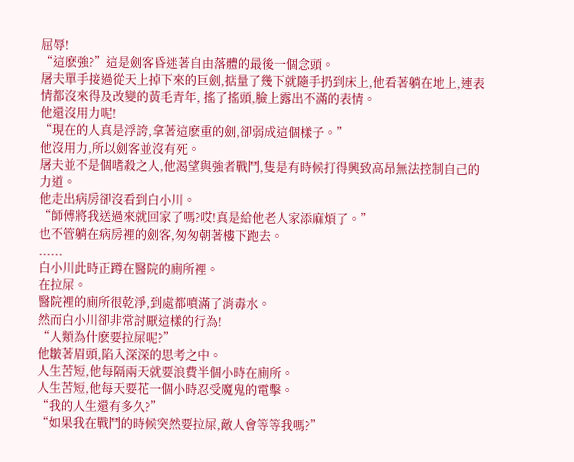屈辱!
“這麽強?”這是劍客昏迷著自由落體的最後一個念頭。
屠夫單手接過從天上掉下來的巨劍,掂量了幾下就隨手扔到床上,他看著躺在地上,連表情都沒來得及改變的黃毛青年, 搖了搖頭,臉上露出不滿的表情。
他還沒用力呢!
“現在的人真是浮誇,拿著這麽重的劍,卻弱成這個樣子。”
他沒用力,所以劍客並沒有死。
屠夫並不是個嗜殺之人,他渴望與強者戰鬥,隻是有時候打得興致高昂無法控制自己的力道。
他走出病房卻沒看到白小川。
“師傅將我送過來就回家了嗎?哎!真是給他老人家添麻煩了。”
也不管躺在病房裡的劍客,匆匆朝著樓下跑去。
......
白小川此時正蹲在醫院的廁所裡。
在拉屎。
醫院裡的廁所很乾淨,到處都噴滿了消毒水。
然而白小川卻非常討厭這樣的行為!
“人類為什麽要拉屎呢?”
他皺著眉頭,陷入深深的思考之中。
人生苦短,他每隔兩天就要浪費半個小時在廁所。
人生苦短,他每天要花一個小時忍受魔鬼的電擊。
“我的人生還有多久?”
“如果我在戰鬥的時候突然要拉屎,敵人會等等我嗎?”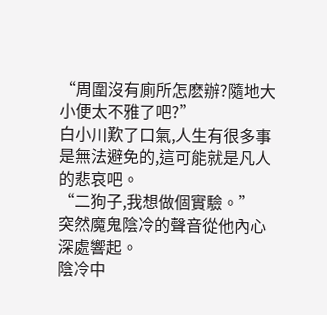“周圍沒有廁所怎麽辦?隨地大小便太不雅了吧?”
白小川歎了口氣,人生有很多事是無法避免的,這可能就是凡人的悲哀吧。
“二狗子,我想做個實驗。”
突然魔鬼陰冷的聲音從他內心深處響起。
陰冷中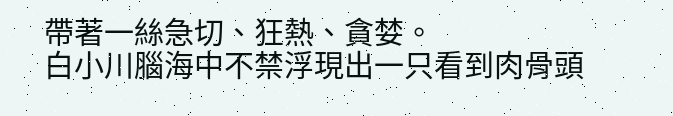帶著一絲急切、狂熱、貪婪。
白小川腦海中不禁浮現出一只看到肉骨頭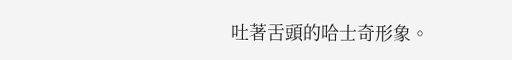吐著舌頭的哈士奇形象。